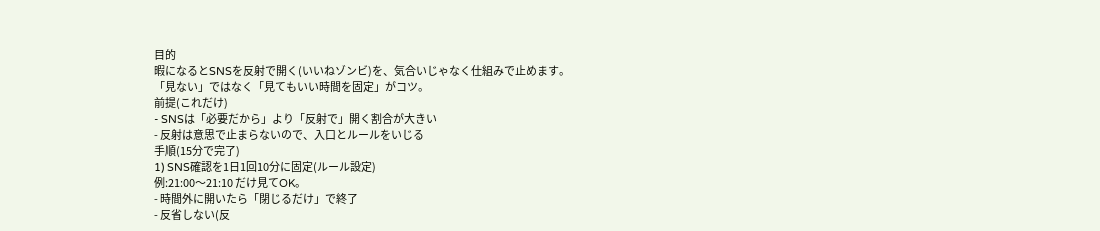目的
暇になるとSNSを反射で開く(いいねゾンビ)を、気合いじゃなく仕組みで止めます。
「見ない」ではなく「見てもいい時間を固定」がコツ。
前提(これだけ)
- SNSは「必要だから」より「反射で」開く割合が大きい
- 反射は意思で止まらないので、入口とルールをいじる
手順(15分で完了)
1) SNS確認を1日1回10分に固定(ルール設定)
例:21:00〜21:10 だけ見てOK。
- 時間外に開いたら「閉じるだけ」で終了
- 反省しない(反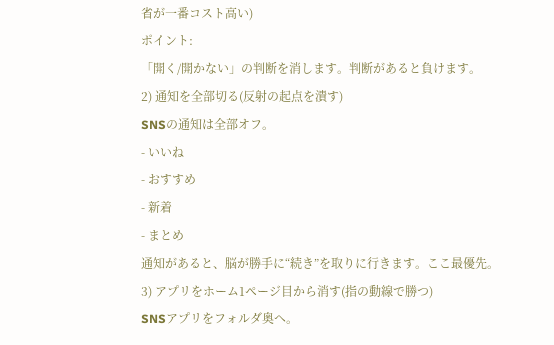省が一番コスト高い)
ポイント:
「開く/開かない」の判断を消します。判断があると負けます。
2) 通知を全部切る(反射の起点を潰す)
SNSの通知は全部オフ。
- いいね
- おすすめ
- 新着
- まとめ
通知があると、脳が勝手に“続き”を取りに行きます。ここ最優先。
3) アプリをホーム1ページ目から消す(指の動線で勝つ)
SNSアプリをフォルダ奥へ。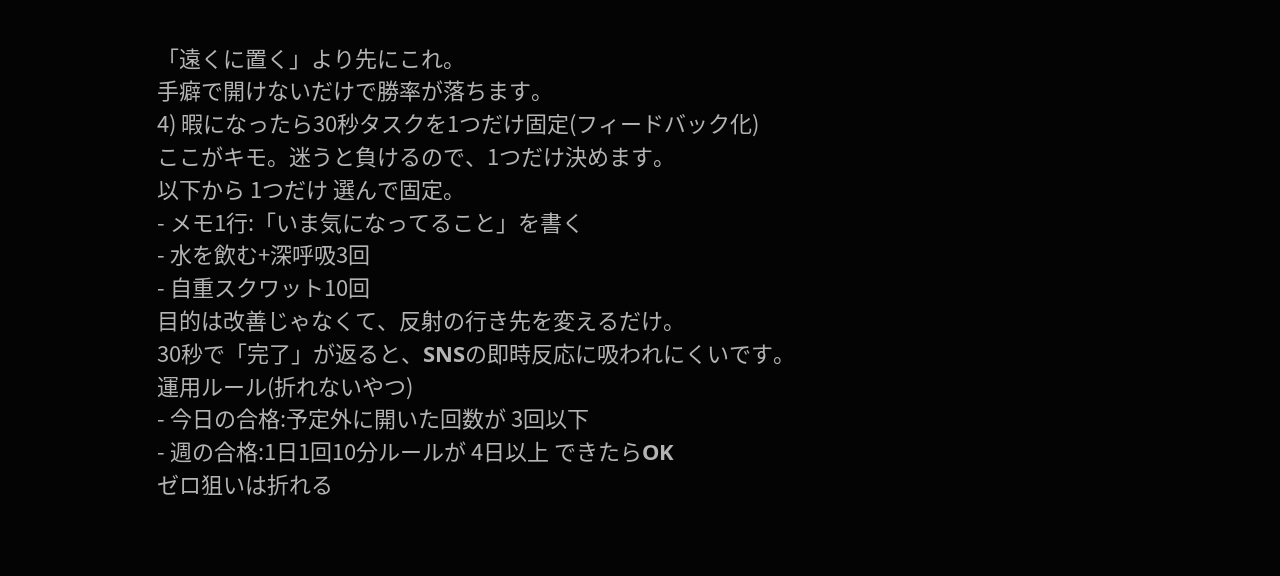「遠くに置く」より先にこれ。
手癖で開けないだけで勝率が落ちます。
4) 暇になったら30秒タスクを1つだけ固定(フィードバック化)
ここがキモ。迷うと負けるので、1つだけ決めます。
以下から 1つだけ 選んで固定。
- メモ1行:「いま気になってること」を書く
- 水を飲む+深呼吸3回
- 自重スクワット10回
目的は改善じゃなくて、反射の行き先を変えるだけ。
30秒で「完了」が返ると、SNSの即時反応に吸われにくいです。
運用ルール(折れないやつ)
- 今日の合格:予定外に開いた回数が 3回以下
- 週の合格:1日1回10分ルールが 4日以上 できたらOK
ゼロ狙いは折れる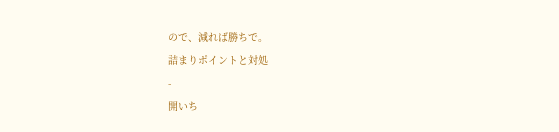ので、減れば勝ちで。
詰まりポイントと対処
-
開いち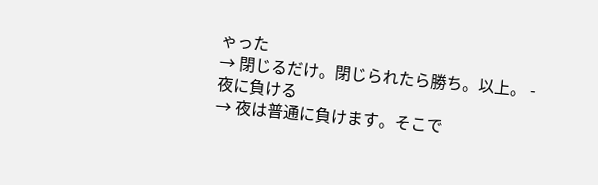ゃった
→ 閉じるだけ。閉じられたら勝ち。以上。 -
夜に負ける
→ 夜は普通に負けます。そこで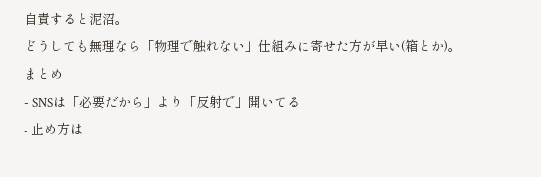自責すると泥沼。
どうしても無理なら「物理で触れない」仕組みに寄せた方が早い(箱とか)。
まとめ
- SNSは「必要だから」より「反射で」開いてる
- 止め方は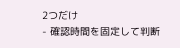2つだけ
- 確認時間を固定して判断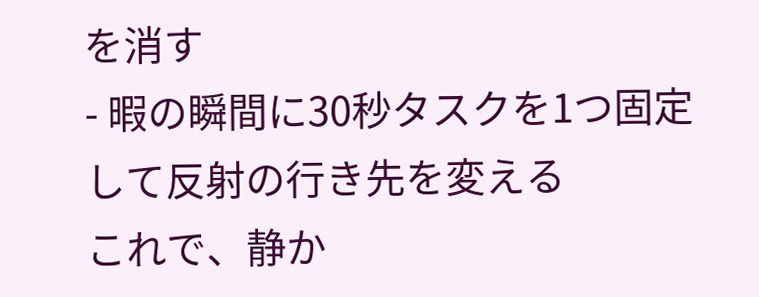を消す
- 暇の瞬間に30秒タスクを1つ固定して反射の行き先を変える
これで、静か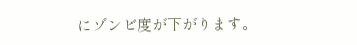にゾンビ度が下がります。